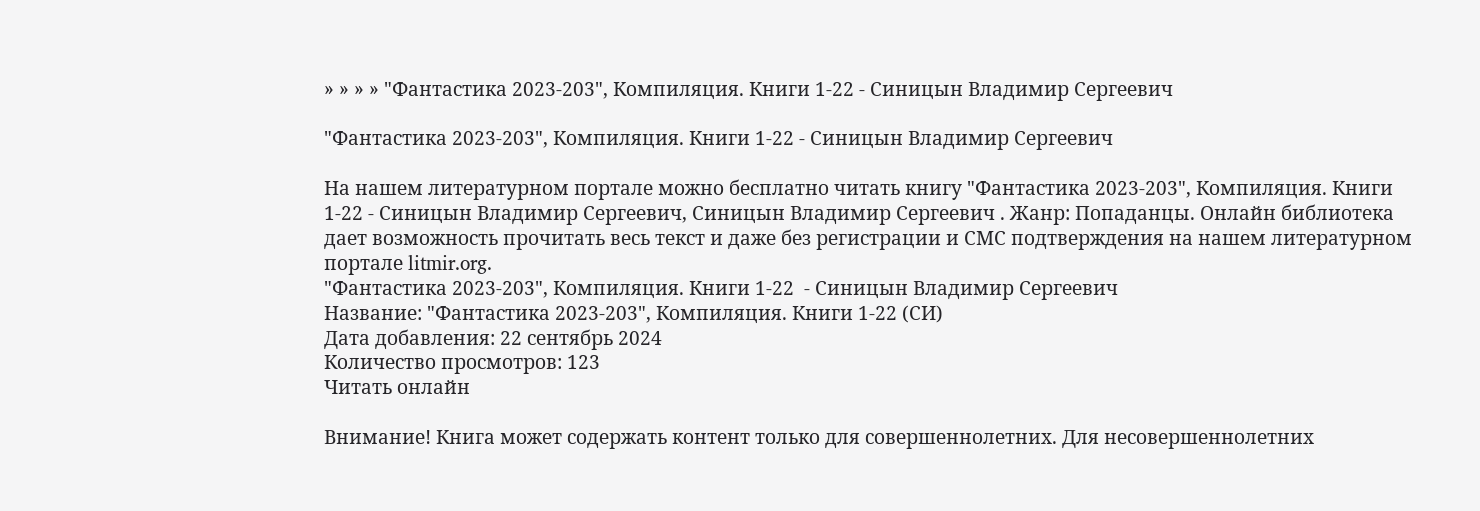» » » » "Фантастика 2023-203", Компиляция. Книги 1-22 - Синицын Владимир Сергеевич

"Фантастика 2023-203", Компиляция. Книги 1-22 - Синицын Владимир Сергеевич

На нашем литературном портале можно бесплатно читать книгу "Фантастика 2023-203", Компиляция. Книги 1-22 - Синицын Владимир Сергеевич, Синицын Владимир Сергеевич . Жанр: Попаданцы. Онлайн библиотека дает возможность прочитать весь текст и даже без регистрации и СМС подтверждения на нашем литературном портале litmir.org.
"Фантастика 2023-203", Компиляция. Книги 1-22  - Синицын Владимир Сергеевич
Название: "Фантастика 2023-203", Компиляция. Книги 1-22 (СИ)
Дата добавления: 22 сентябрь 2024
Количество просмотров: 123
Читать онлайн

Внимание! Книга может содержать контент только для совершеннолетних. Для несовершеннолетних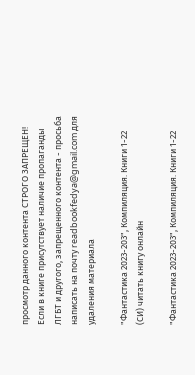просмотр данного контента СТРОГО ЗАПРЕЩЕН! Если в книге присутствует наличие пропаганды ЛГБТ и другого, запрещенного контента - просьба написать на почту readbookfedya@gmail.com для удаления материала

"Фантастика 2023-203", Компиляция. Книги 1-22 (СИ) читать книгу онлайн

"Фантастика 2023-203", Компиляция. Книги 1-22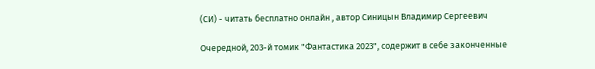(СИ) - читать бесплатно онлайн , автор Синицын Владимир Сергеевич

Очередной, 203-й томик "Фантастика 2023", содержит в себе законченные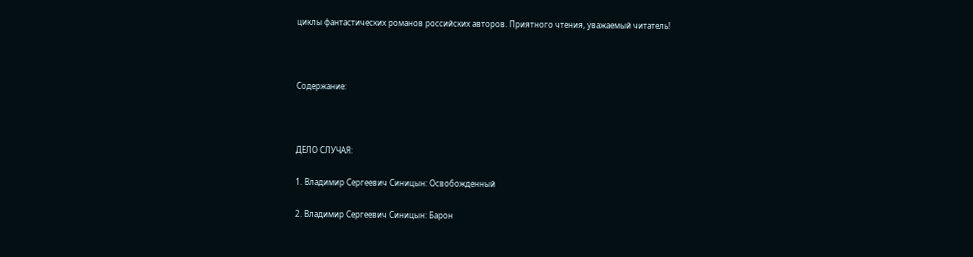циклы фантастических романов российских авторов. Приятного чтения, уважаемый читатель!



Содержание:



ДЕЛО СЛУЧАЯ:

1. Владимир Сергеевич Синицын: Освобожденный

2. Владимир Сергеевич Синицын: Барон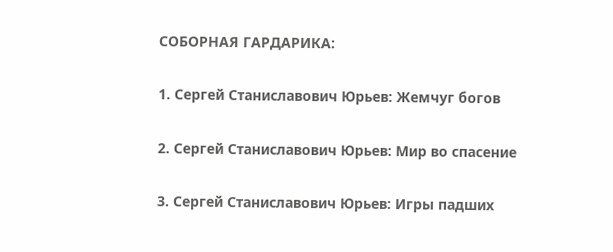СОБОРНАЯ ГАРДАРИКА:

1. Сергей Станиславович Юрьев: Жемчуг богов

2. Сергей Станиславович Юрьев: Мир во спасение

3. Сергей Станиславович Юрьев: Игры падших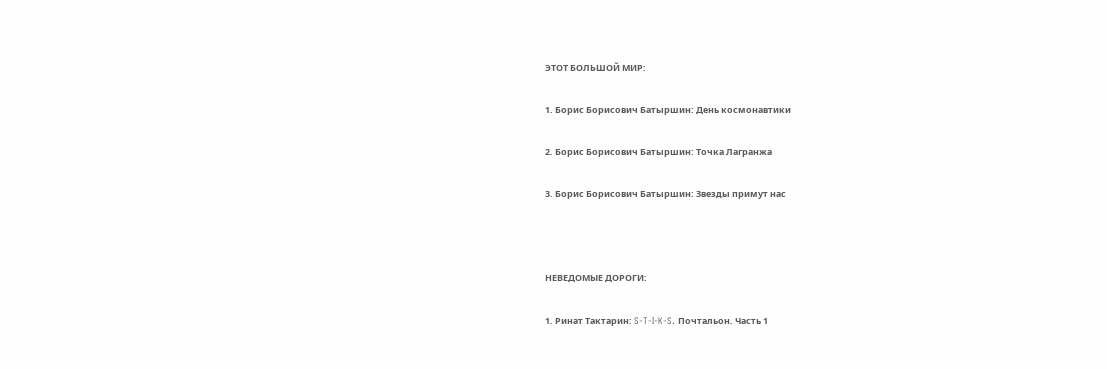ЭТОТ БОЛЬШОЙ МИР:

1. Борис Борисович Батыршин: День космонавтики

2. Борис Борисович Батыршин: Точка Лагранжа

3. Борис Борисович Батыршин: Звезды примут нас



НЕВЕДОМЫЕ ДОРОГИ:

1. Ринат Тактарин: S-T-I-K-S. Почтальон. Часть 1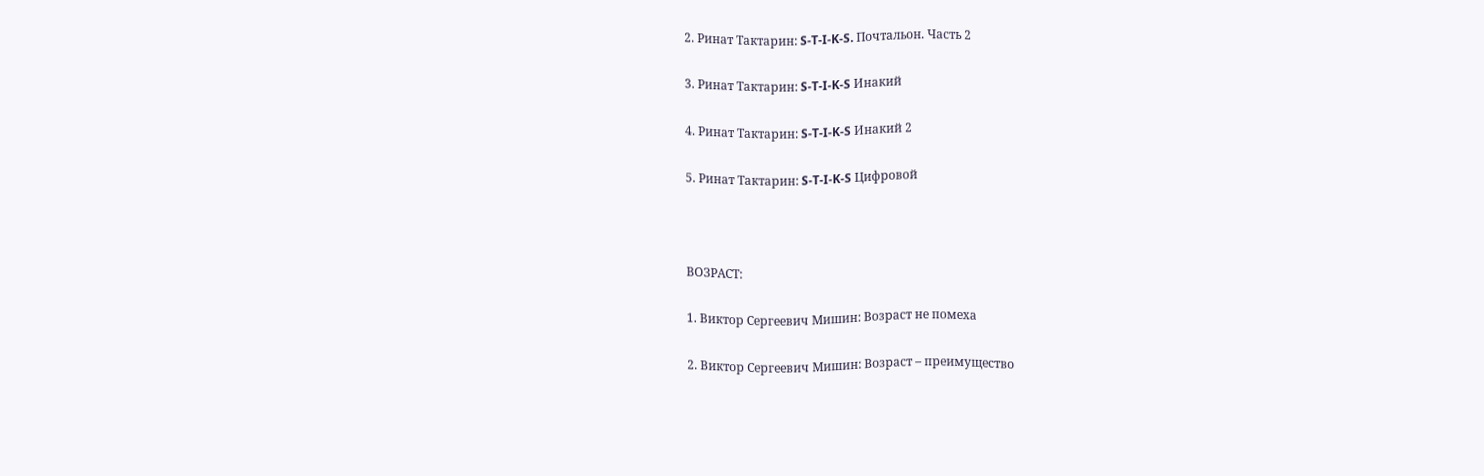2. Ринат Тактарин: S-T-I-K-S. Почтальон. Часть 2

3. Ринат Тактарин: S-T-I-K-S Инакий

4. Ринат Тактарин: S-T-I-K-S Инакий 2

5. Ринат Тактарин: S-T-I-K-S Цифровой



ВОЗРАСТ:

1. Виктор Сергеевич Мишин: Возраст не помеха

2. Виктор Сергеевич Мишин: Возраст – преимущество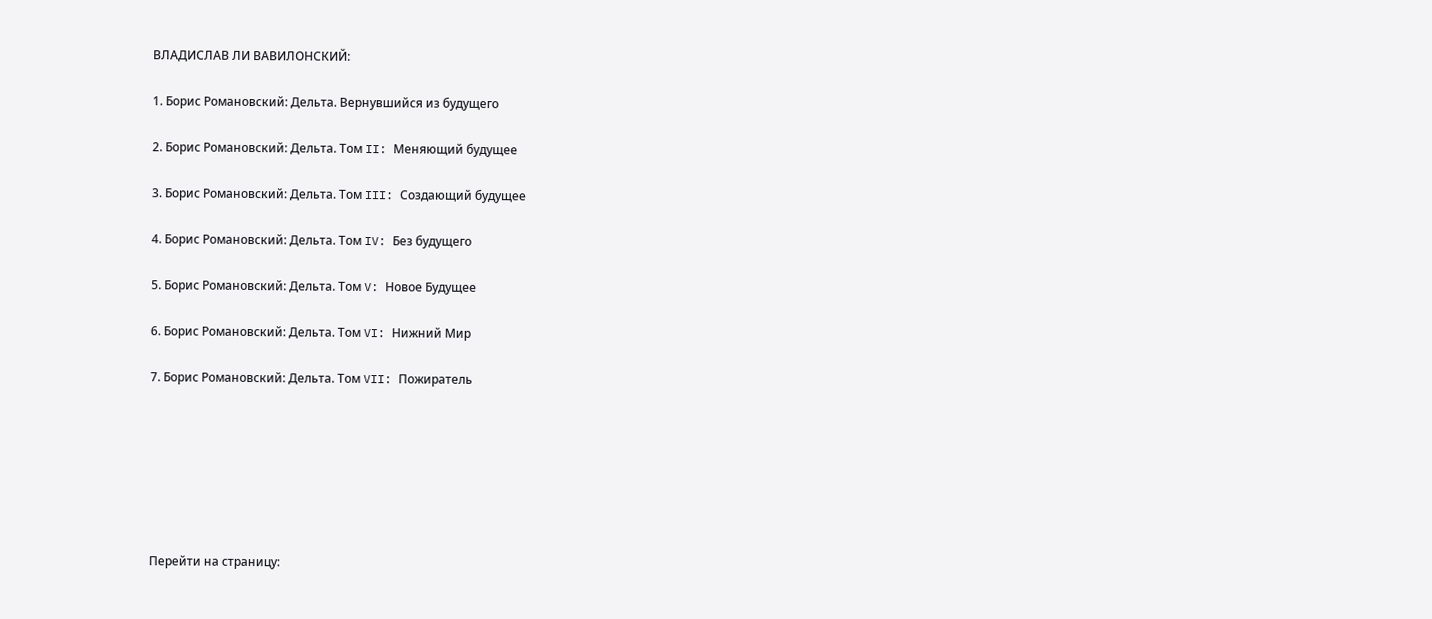ВЛАДИСЛАВ ЛИ ВАВИЛОНСКИЙ:

1. Борис Романовский: Дельта. Вернувшийся из будущего

2. Борис Романовский: Дельта. Том II: Меняющий будущее

3. Борис Романовский: Дельта. Том III: Создающий будущее

4. Борис Романовский: Дельта. Том IV: Без будущего

5. Борис Романовский: Дельта. Том V: Новое Будущее

6. Борис Романовский: Дельта. Том VI: Нижний Мир

7. Борис Романовский: Дельта. Том VII: Пожиратель







Перейти на страницу: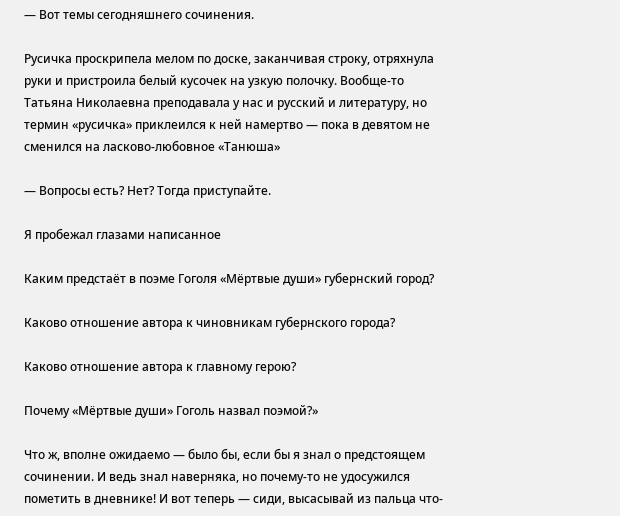— Вот темы сегодняшнего сочинения.

Русичка проскрипела мелом по доске, заканчивая строку, отряхнула руки и пристроила белый кусочек на узкую полочку. Вообще-то Татьяна Николаевна преподавала у нас и русский и литературу, но термин «русичка» приклеился к ней намертво — пока в девятом не сменился на ласково-любовное «Танюша»

— Вопросы есть? Нет? Тогда приступайте.

Я пробежал глазами написанное

Каким предстаёт в поэме Гоголя «Мёртвые души» губернский город?

Каково отношение автора к чиновникам губернского города?

Каково отношение автора к главному герою?

Почему «Мёртвые души» Гоголь назвал поэмой?»

Что ж, вполне ожидаемо — было бы, если бы я знал о предстоящем сочинении. И ведь знал наверняка, но почему-то не удосужился пометить в дневнике! И вот теперь — сиди, высасывай из пальца что-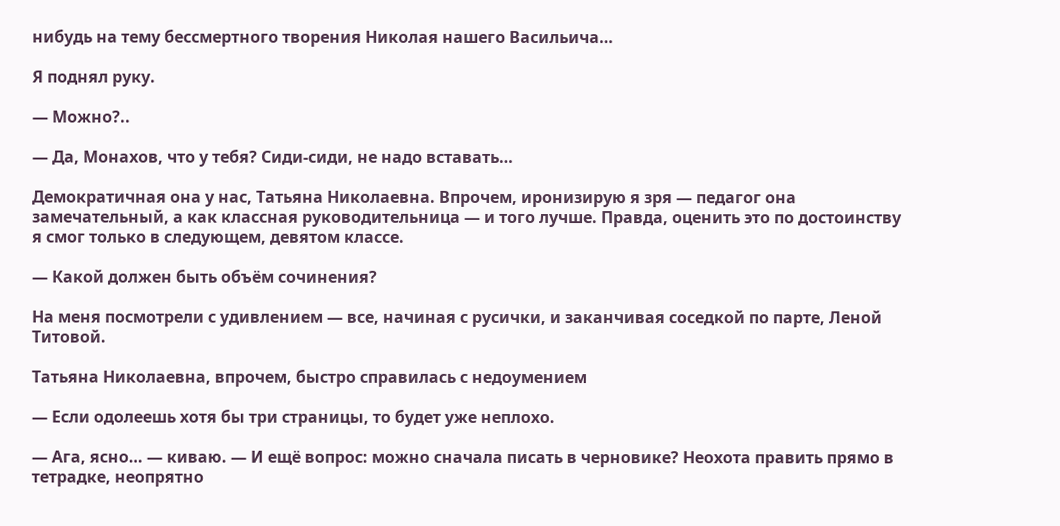нибудь на тему бессмертного творения Николая нашего Васильича…

Я поднял руку.

— Можно?..

— Да, Монахов, что у тебя? Сиди-сиди, не надо вставать…

Демократичная она у нас, Татьяна Николаевна. Впрочем, иронизирую я зря — педагог она замечательный, а как классная руководительница — и того лучше. Правда, оценить это по достоинству я смог только в следующем, девятом классе.

— Какой должен быть объём сочинения?

На меня посмотрели с удивлением — все, начиная с русички, и заканчивая соседкой по парте, Леной Титовой.

Татьяна Николаевна, впрочем, быстро справилась с недоумением

— Если одолеешь хотя бы три страницы, то будет уже неплохо.

— Ага, ясно… — киваю. — И ещё вопрос: можно сначала писать в черновике? Неохота править прямо в тетрадке, неопрятно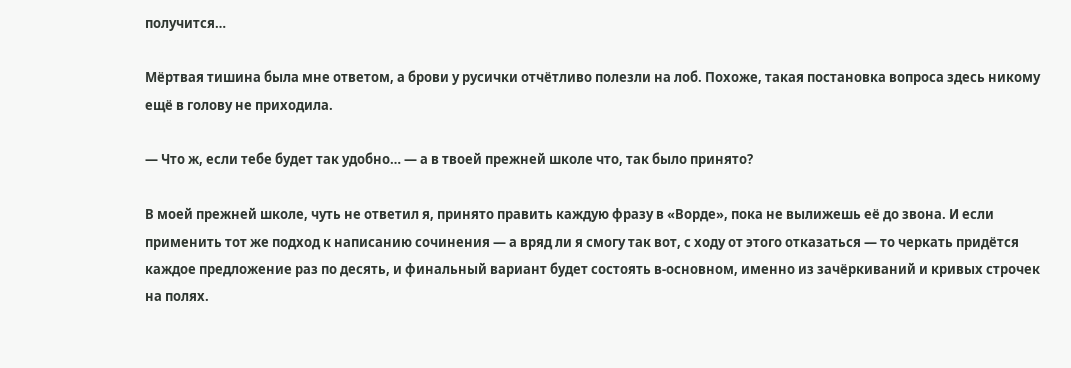получится…

Мёртвая тишина была мне ответом, а брови у русички отчётливо полезли на лоб. Похоже, такая постановка вопроса здесь никому ещё в голову не приходила.

— Что ж, если тебе будет так удобно… — а в твоей прежней школе что, так было принято?

В моей прежней школе, чуть не ответил я, принято править каждую фразу в «Ворде», пока не вылижешь её до звона. И если применить тот же подход к написанию сочинения — а вряд ли я смогу так вот, с ходу от этого отказаться — то черкать придётся каждое предложение раз по десять, и финальный вариант будет состоять в-основном, именно из зачёркиваний и кривых строчек на полях.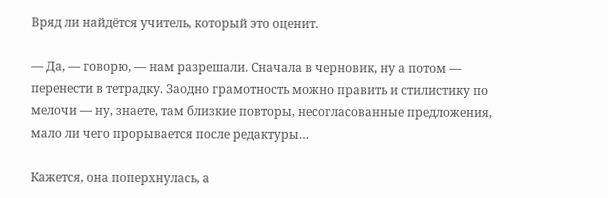Вряд ли найдётся учитель, который это оценит.

— Да, — говорю, — нам разрешали. Сначала в черновик, ну а потом — перенести в тетрадку. Заодно грамотность можно править и стилистику по мелочи — ну, знаете, там близкие повторы, несогласованные предложения, мало ли чего прорывается после редактуры…

Кажется, она поперхнулась, а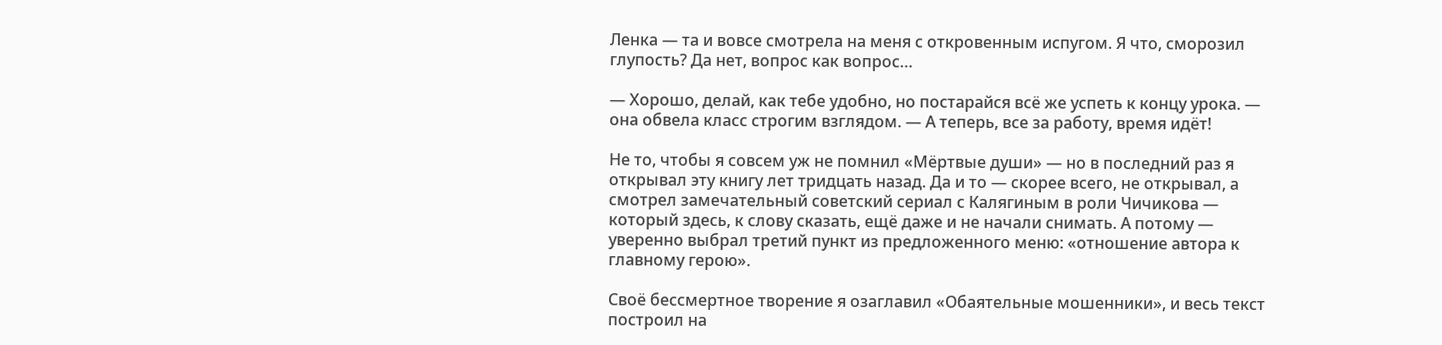Ленка — та и вовсе смотрела на меня с откровенным испугом. Я что, сморозил глупость? Да нет, вопрос как вопрос…

— Хорошо, делай, как тебе удобно, но постарайся всё же успеть к концу урока. — она обвела класс строгим взглядом. — А теперь, все за работу, время идёт!

Не то, чтобы я совсем уж не помнил «Мёртвые души» — но в последний раз я открывал эту книгу лет тридцать назад. Да и то — скорее всего, не открывал, а смотрел замечательный советский сериал с Калягиным в роли Чичикова — который здесь, к слову сказать, ещё даже и не начали снимать. А потому — уверенно выбрал третий пункт из предложенного меню: «отношение автора к главному герою».

Своё бессмертное творение я озаглавил «Обаятельные мошенники», и весь текст построил на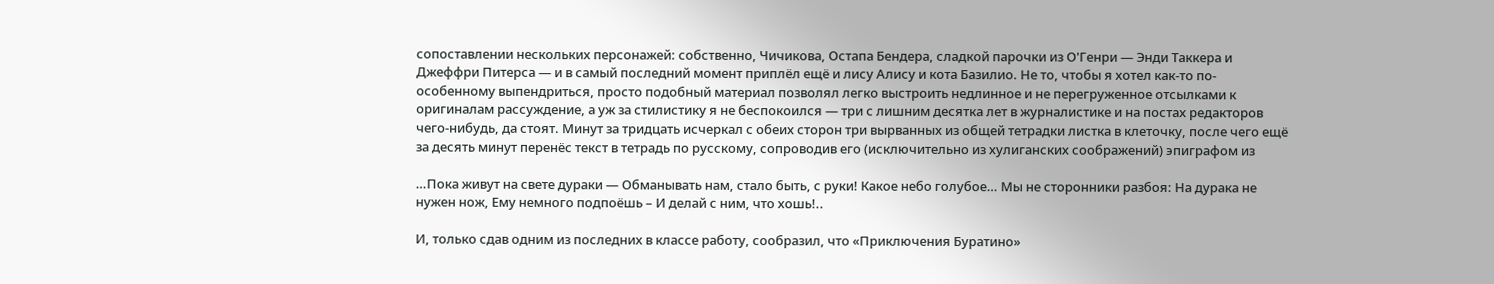сопоставлении нескольких персонажей: собственно, Чичикова, Остапа Бендера, сладкой парочки из О'Генри — Энди Таккера и Джеффри Питерса — и в самый последний момент приплёл ещё и лису Алису и кота Базилио. Не то, чтобы я хотел как-то по-особенному выпендриться, просто подобный материал позволял легко выстроить недлинное и не перегруженное отсылками к оригиналам рассуждение, а уж за стилистику я не беспокоился — три с лишним десятка лет в журналистике и на постах редакторов чего-нибудь, да стоят. Минут за тридцать исчеркал с обеих сторон три вырванных из общей тетрадки листка в клеточку, после чего ещё за десять минут перенёс текст в тетрадь по русскому, сопроводив его (исключительно из хулиганских соображений) эпиграфом из

…Пока живут на свете дураки — Обманывать нам, стало быть, с руки! Какое небо голубое… Мы не сторонники разбоя: На дурака не нужен нож, Ему немного подпоёшь – И делай с ним, что хошь!..

И, только сдав одним из последних в классе работу, сообразил, что «Приключения Буратино»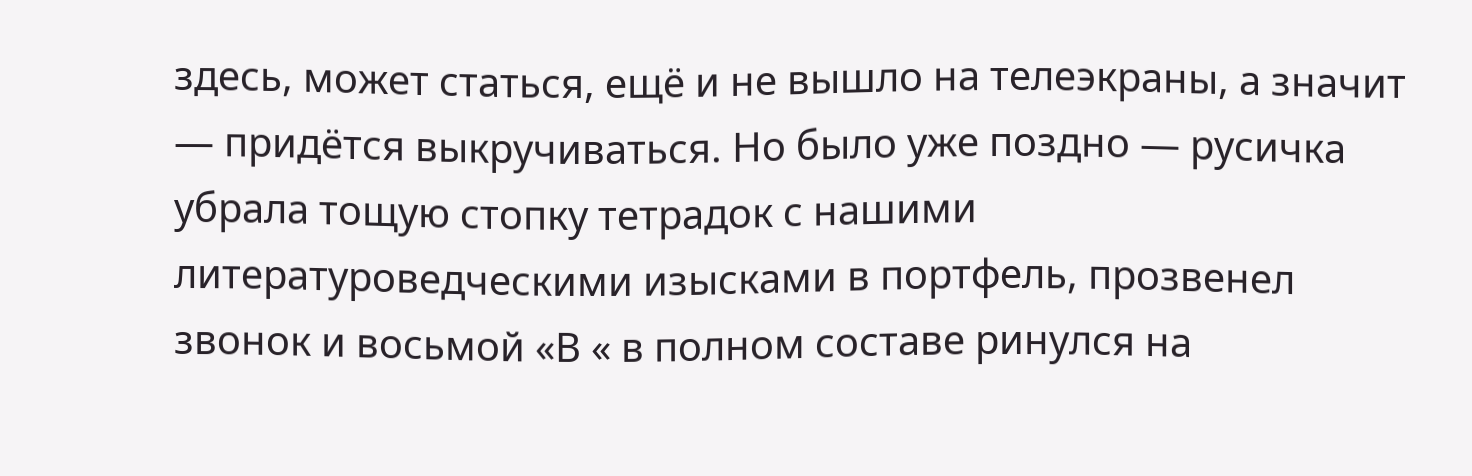здесь, может статься, ещё и не вышло на телеэкраны, а значит — придётся выкручиваться. Но было уже поздно — русичка убрала тощую стопку тетрадок с нашими литературоведческими изысками в портфель, прозвенел звонок и восьмой «В « в полном составе ринулся на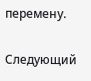перемену.

Следующий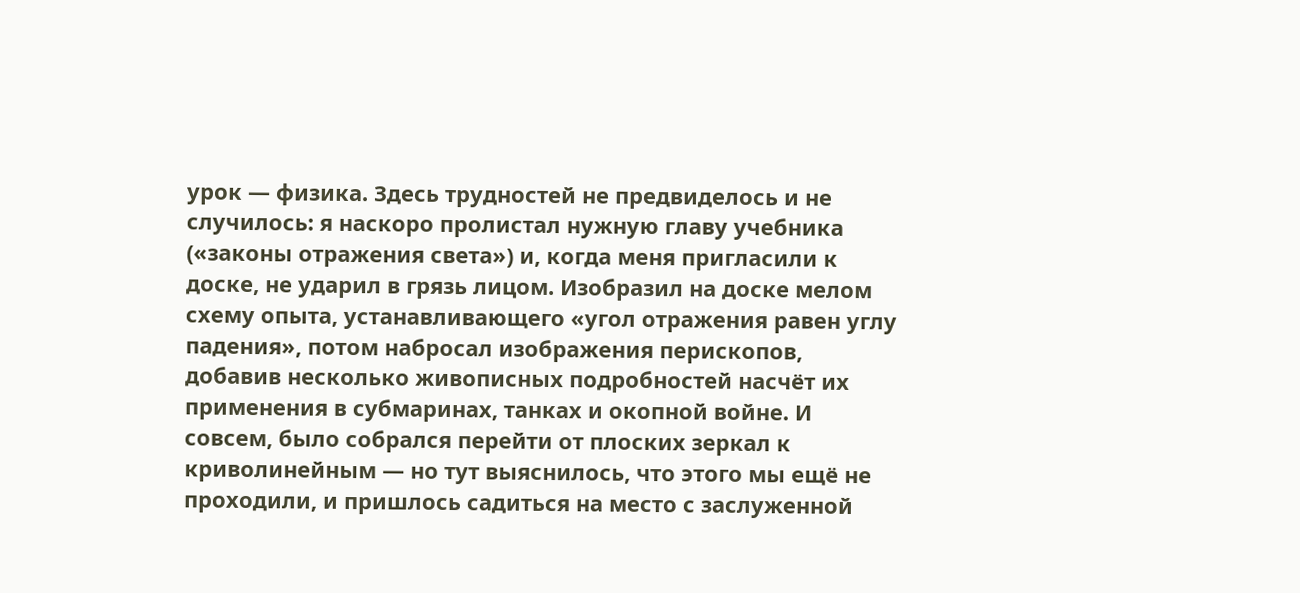урок — физика. Здесь трудностей не предвиделось и не случилось: я наскоро пролистал нужную главу учебника («законы отражения света») и, когда меня пригласили к доске, не ударил в грязь лицом. Изобразил на доске мелом схему опыта, устанавливающего «угол отражения равен углу падения», потом набросал изображения перископов, добавив несколько живописных подробностей насчёт их применения в субмаринах, танках и окопной войне. И совсем, было собрался перейти от плоских зеркал к криволинейным — но тут выяснилось, что этого мы ещё не проходили, и пришлось садиться на место с заслуженной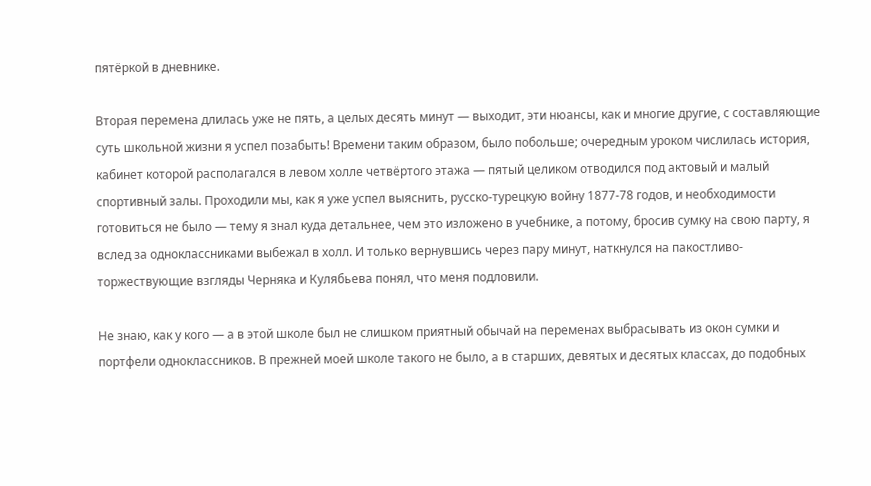пятёркой в дневнике.

Вторая перемена длилась уже не пять, а целых десять минут — выходит, эти нюансы, как и многие другие, с составляющие суть школьной жизни я успел позабыть! Времени таким образом, было побольше; очередным уроком числилась история, кабинет которой располагался в левом холле четвёртого этажа — пятый целиком отводился под актовый и малый спортивный залы. Проходили мы, как я уже успел выяснить, русско-турецкую войну 1877-78 годов, и необходимости готовиться не было — тему я знал куда детальнее, чем это изложено в учебнике, а потому, бросив сумку на свою парту, я вслед за одноклассниками выбежал в холл. И только вернувшись через пару минут, наткнулся на пакостливо-торжествующие взгляды Черняка и Кулябьева понял, что меня подловили.

Не знаю, как у кого — а в этой школе был не слишком приятный обычай на переменах выбрасывать из окон сумки и портфели одноклассников. В прежней моей школе такого не было, а в старших, девятых и десятых классах, до подобных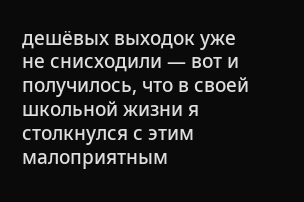дешёвых выходок уже не снисходили — вот и получилось, что в своей школьной жизни я столкнулся с этим малоприятным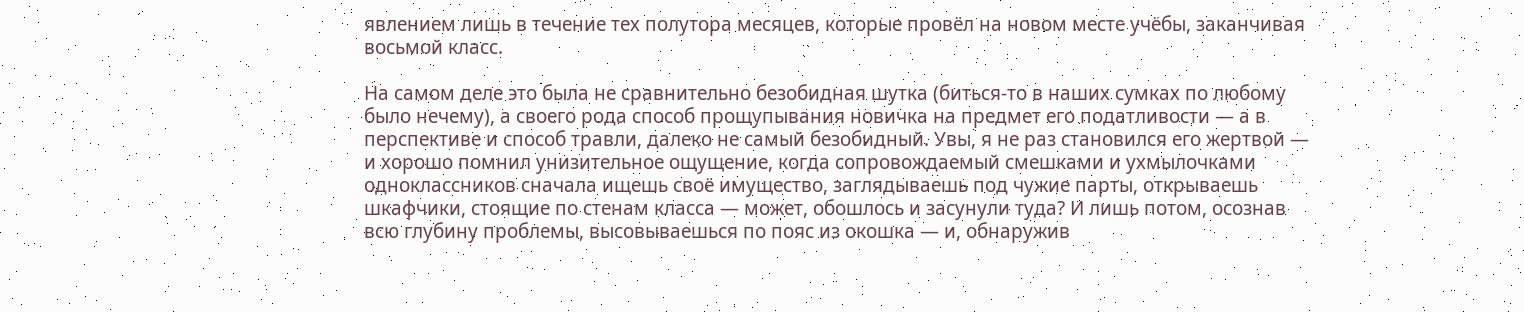явлением лишь в течение тех полутора месяцев, которые провёл на новом месте учёбы, заканчивая восьмой класс.

На самом деле это была не сравнительно безобидная шутка (биться-то в наших сумках по любому было нечему), а своего рода способ прощупывания новичка на предмет его податливости — а в перспективе и способ травли, далеко не самый безобидный. Увы, я не раз становился его жертвой — и хорошо помнил унизительное ощущение, когда сопровождаемый смешками и ухмылочками одноклассников сначала ищешь своё имущество, заглядываешь под чужие парты, открываешь шкафчики, стоящие по стенам класса — может, обошлось и засунули туда? И лишь потом, осознав всю глубину проблемы, высовываешься по пояс из окошка — и, обнаружив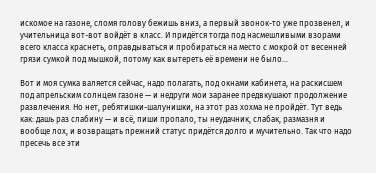искомое на газоне, сломя голову бежишь вниз, а первый звонок-то уже прозвенел, и учительница вот-вот войдёт в класс. И придётся тогда под насмешливыми взорами всего класса краснеть, оправдываться и пробираться на место с мокрой от весенней грязи сумкой под мышкой, потому как вытереть её времени не было…

Вот и моя сумка валяется сейчас, надо полагать, под окнами кабинета, на раскисшем под апрельским солнцем газоне — и недруги мои заранее предвкушают продолжение развлечения. Но нет, ребятишки-шалунишки, на этот раз хохма не пройдёт. Тут ведь как: дашь раз слабину — и всё, пиши пропало, ты неудачник, слабак, размазня и вообще лох, и возвращать прежний статус придётся долго и мучительно. Так что надо пресечь все эти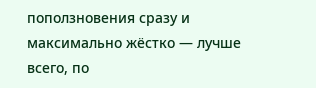поползновения сразу и максимально жёстко — лучше всего, по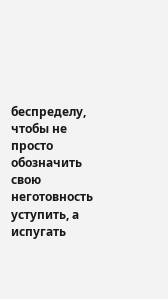беспределу, чтобы не просто обозначить свою неготовность уступить, а испугать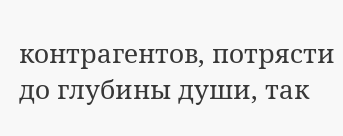контрагентов, потрясти до глубины души, так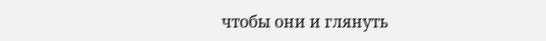чтобы они и глянуть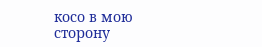косо в мою сторону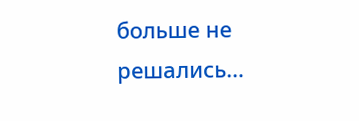больше не решались…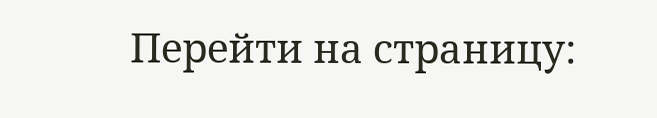Перейти на страницу: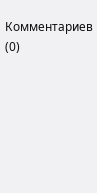Комментариев (0)